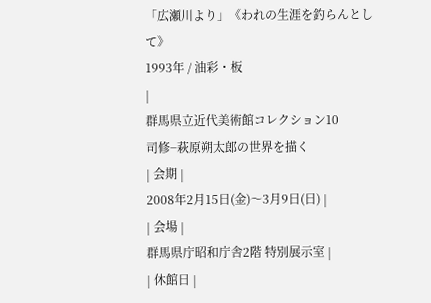「広瀬川より」《われの生涯を釣らんとして》
1993年 / 油彩・板
|
群馬県立近代美術館コレクション10
司修−萩原朔太郎の世界を描く
| 会期 |
2008年2月15日(金)〜3月9日(日) |
| 会場 |
群馬県庁昭和庁舎2階 特別展示室 |
| 休館日 |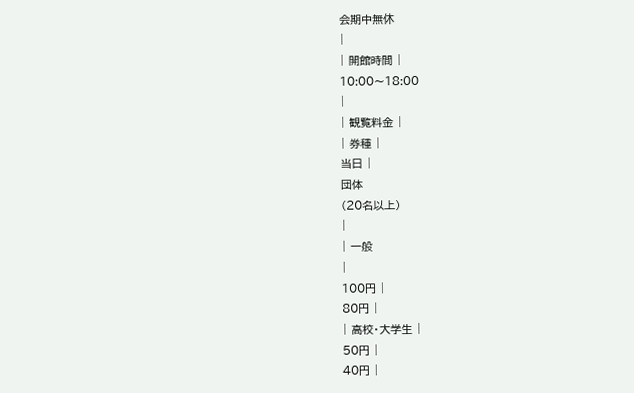会期中無休
|
| 開館時間 |
10:00〜18:00
|
| 観覧料金 |
| 券種 |
当日 |
団体
(20名以上)
|
| 一般
|
100円 |
80円 |
| 高校・大学生 |
50円 |
40円 |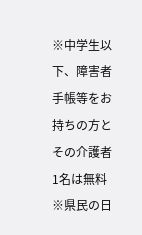※中学生以下、障害者手帳等をお持ちの方とその介護者1名は無料
※県民の日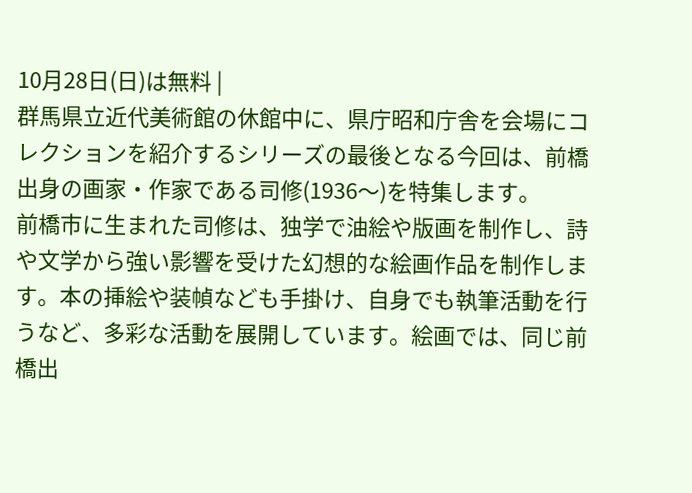10月28日(日)は無料 |
群馬県立近代美術館の休館中に、県庁昭和庁舎を会場にコレクションを紹介するシリーズの最後となる今回は、前橋出身の画家・作家である司修(1936〜)を特集します。
前橋市に生まれた司修は、独学で油絵や版画を制作し、詩や文学から強い影響を受けた幻想的な絵画作品を制作します。本の挿絵や装幀なども手掛け、自身でも執筆活動を行うなど、多彩な活動を展開しています。絵画では、同じ前橋出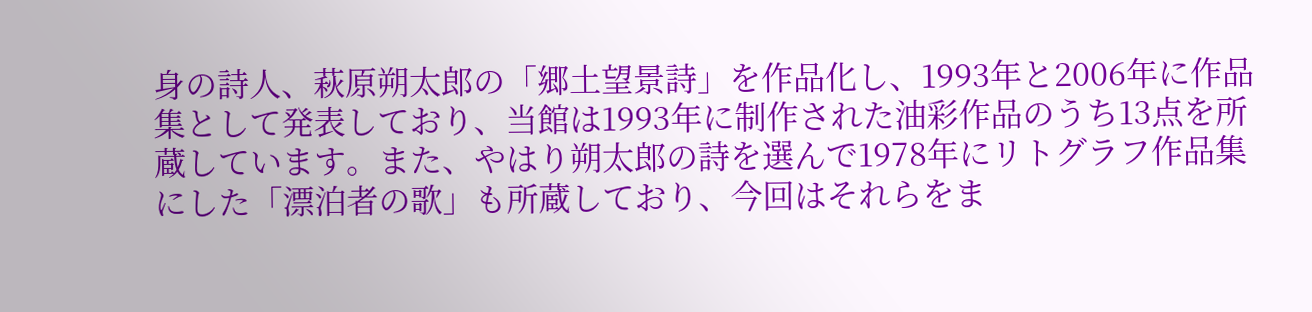身の詩人、萩原朔太郎の「郷土望景詩」を作品化し、1993年と2006年に作品集として発表しており、当館は1993年に制作された油彩作品のうち13点を所蔵しています。また、やはり朔太郎の詩を選んで1978年にリトグラフ作品集にした「漂泊者の歌」も所蔵しており、今回はそれらをま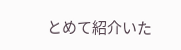とめて紹介いた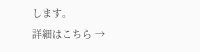します。
詳細はこちら →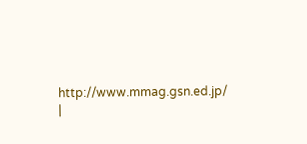http://www.mmag.gsn.ed.jp/
|